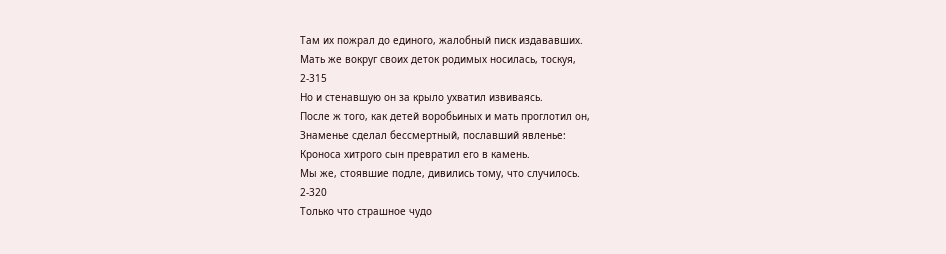Там их пожрал до единого, жалобный писк издававших.
Мать же вокруг своих деток родимых носилась, тоскуя,
2-315
Но и стенавшую он за крыло ухватил извиваясь.
После ж того, как детей воробьиных и мать проглотил он,
Знаменье сделал бессмертный, пославший явленье:
Кроноса хитрого сын превратил его в камень.
Мы же, стоявшие подле, дивились тому, что случилось.
2-320
Только что страшное чудо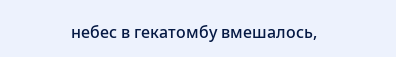небес в гекатомбу вмешалось,